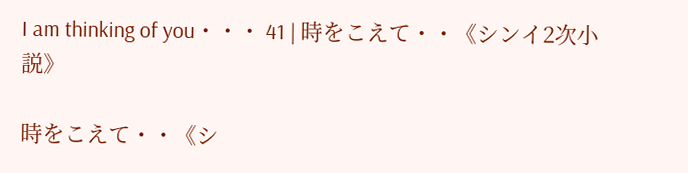I am thinking of you・・・ 41 | 時をこえて・・《シンイ2次小説》

時をこえて・・《シ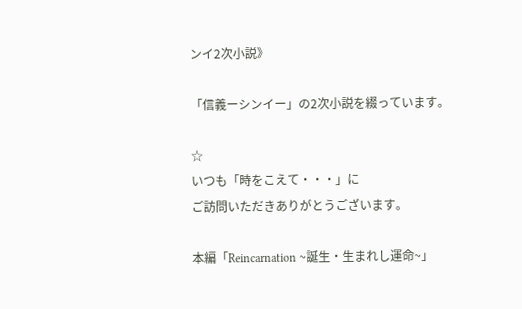ンイ2次小説》

「信義ーシンイー」の2次小説を綴っています。

☆
いつも「時をこえて・・・」に
ご訪問いただきありがとうございます。

本編「Reincarnation ~誕生・生まれし運命~」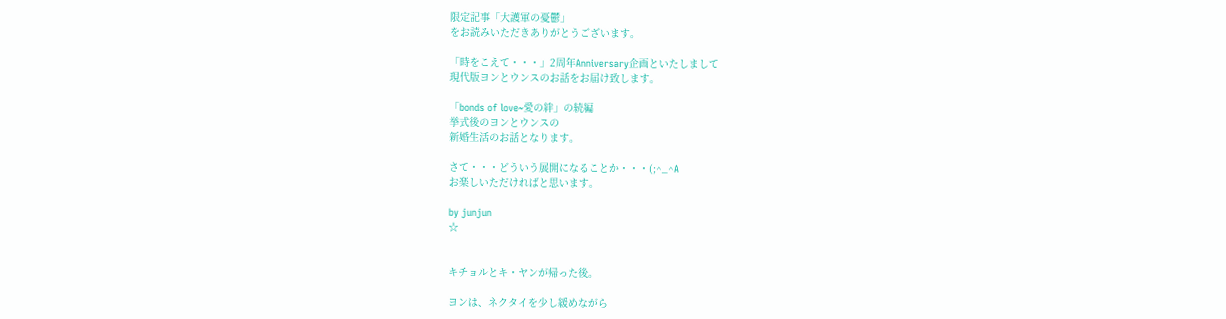限定記事「大護軍の憂鬱」
をお読みいただきありがとうございます。

「時をこえて・・・」2周年Anniversary企画といたしまして
現代版ヨンとウンスのお話をお届け致します。

「bonds of love~愛の絆」の続編
挙式後のヨンとウンスの
新婚生活のお話となります。

さて・・・どういう展開になることか・・・(;^_^A
お楽しいただければと思います。

by junjun
☆


キチョルとキ・ヤンが帰った後。

ヨンは、ネクタイを少し緩めながら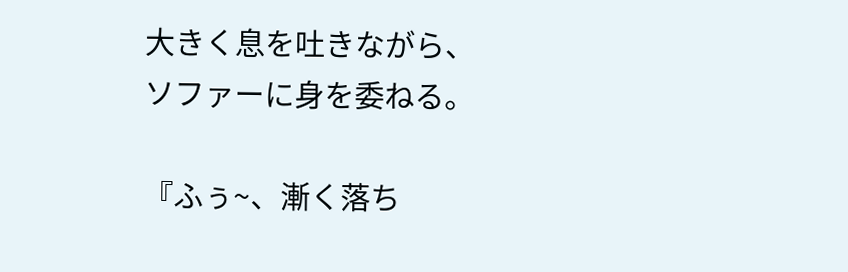大きく息を吐きながら、ソファーに身を委ねる。

『ふぅ~、漸く落ち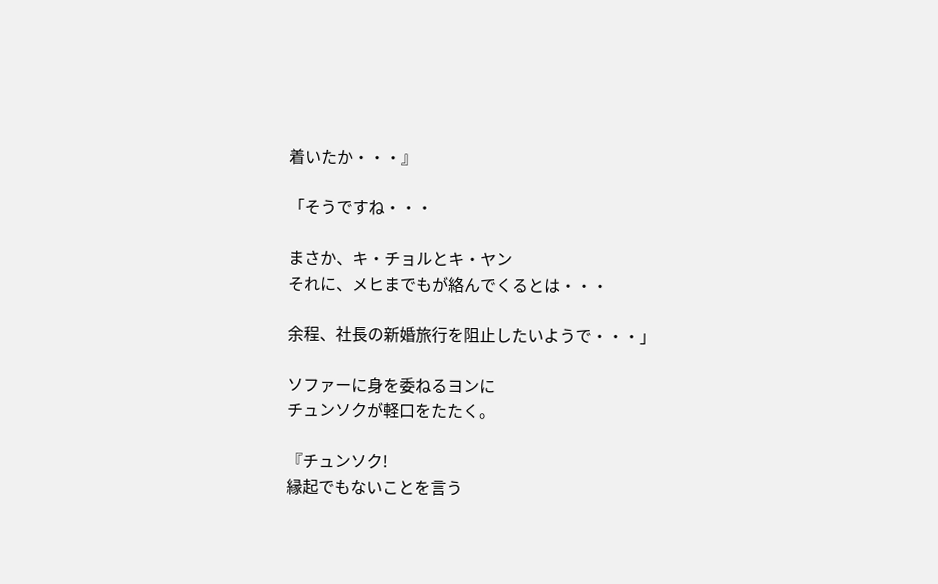着いたか・・・』

「そうですね・・・

まさか、キ・チョルとキ・ヤン
それに、メヒまでもが絡んでくるとは・・・

余程、社長の新婚旅行を阻止したいようで・・・」

ソファーに身を委ねるヨンに
チュンソクが軽口をたたく。

『チュンソク!
縁起でもないことを言う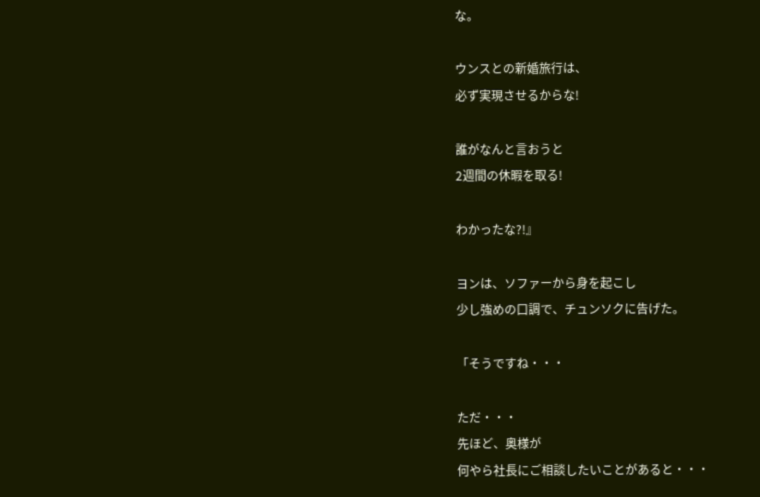な。

ウンスとの新婚旅行は、
必ず実現させるからな!

誰がなんと言おうと
2週間の休暇を取る!

わかったな?!』

ヨンは、ソファーから身を起こし
少し強めの口調で、チュンソクに告げた。

「そうですね・・・

ただ・・・
先ほど、奥様が
何やら社長にご相談したいことがあると・・・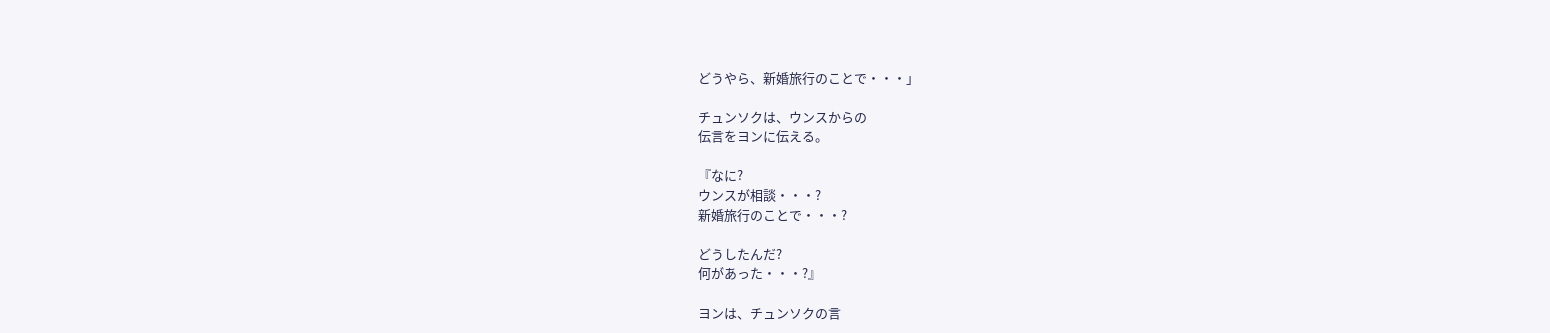どうやら、新婚旅行のことで・・・」

チュンソクは、ウンスからの
伝言をヨンに伝える。

『なに?
ウンスが相談・・・?
新婚旅行のことで・・・?

どうしたんだ?
何があった・・・?』

ヨンは、チュンソクの言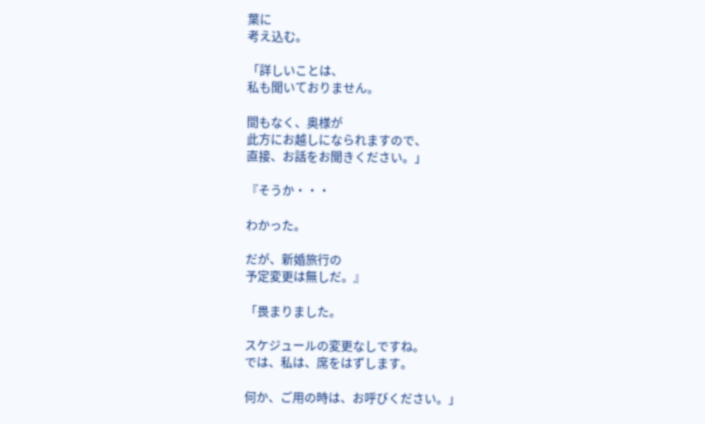葉に
考え込む。

「詳しいことは、
私も聞いておりません。

間もなく、奥様が
此方にお越しになられますので、
直接、お話をお聞きください。」

『そうか・・・

わかった。

だが、新婚旅行の
予定変更は無しだ。』

「畏まりました。

スケジュールの変更なしですね。
では、私は、席をはずします。

何か、ご用の時は、お呼びください。」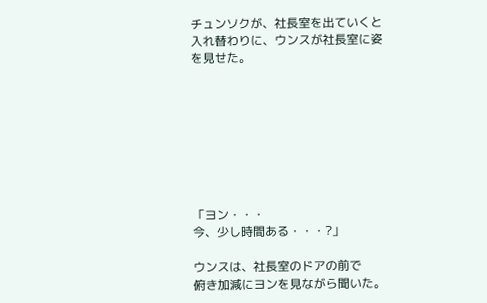チュンソクが、社長室を出ていくと
入れ替わりに、ウンスが社長室に姿を見せた。








「ヨン・・・
今、少し時間ある・・・?」

ウンスは、社長室のドアの前で
俯き加減にヨンを見ながら聞いた。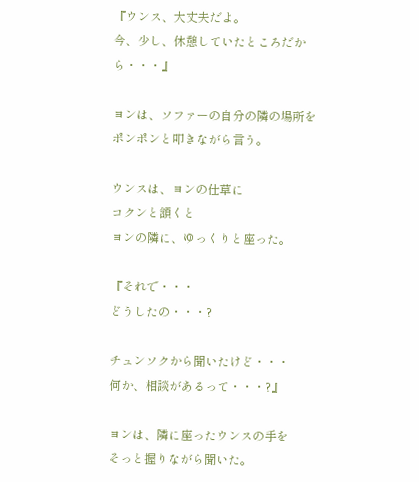『ウンス、大丈夫だよ。
今、少し、休憩していたところだから・・・』

ヨンは、ソファーの自分の隣の場所を
ポンポンと叩きながら言う。

ウンスは、ヨンの仕草に
コクンと頷くと
ヨンの隣に、ゆっくりと座った。

『それで・・・
どうしたの・・・?

チュンソクから聞いたけど・・・
何か、相談があるって・・・?』

ヨンは、隣に座ったウンスの手を
そっと握りながら聞いた。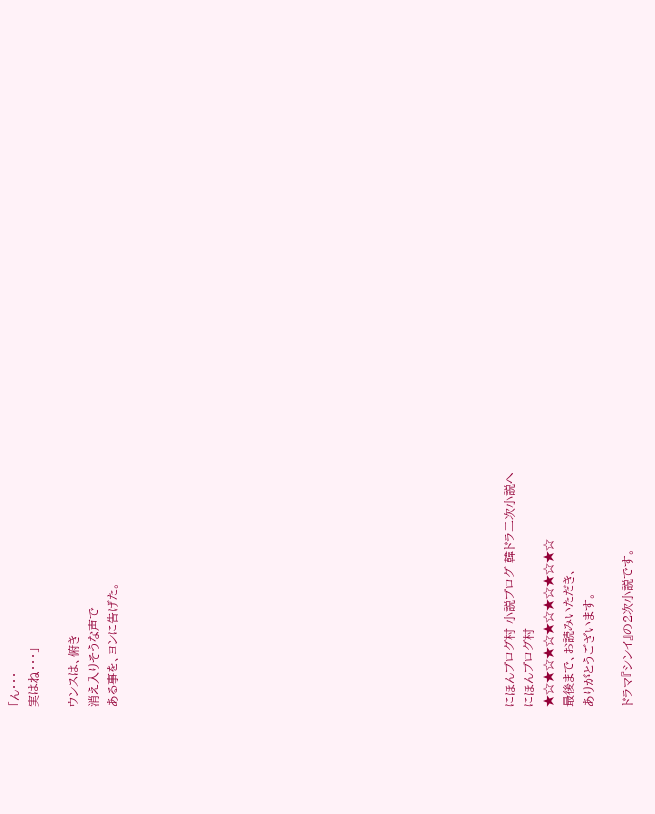「ん・・・
実はね・・・」

ウンスは、俯き
消え入りそうな声で
ある事を、ヨンに告げた。



















にほんブログ村 小説ブログ 韓ドラ二次小説へ
にほんブログ村
★☆★☆★☆★☆★☆★☆★☆
最後まで、お読みいただき、
ありがとうございます。

ドラマ『シンイ』の2次小説です。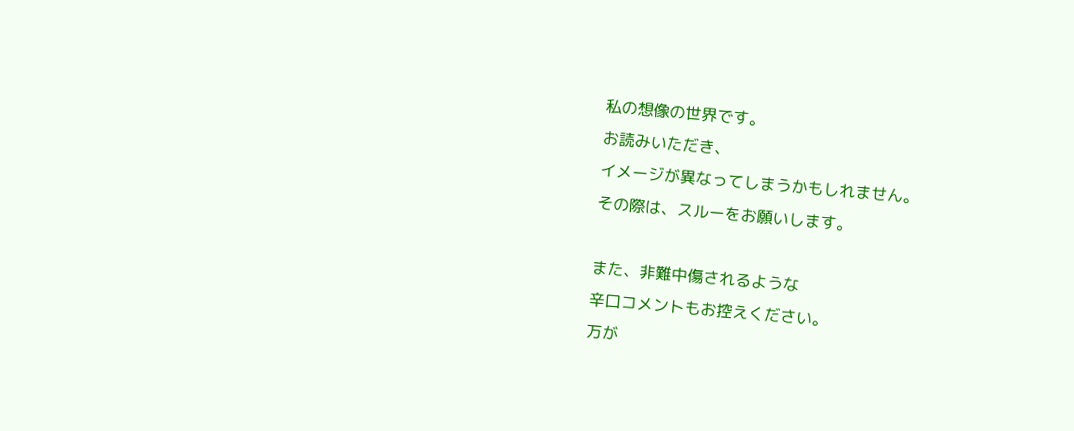私の想像の世界です。
お読みいただき、
イメージが異なってしまうかもしれません。
その際は、スルーをお願いします。

また、非難中傷されるような
辛口コメントもお控えください。
万が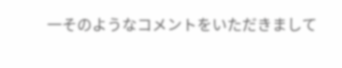一そのようなコメントをいただきまして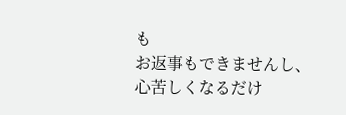も
お返事もできませんし、
心苦しくなるだけ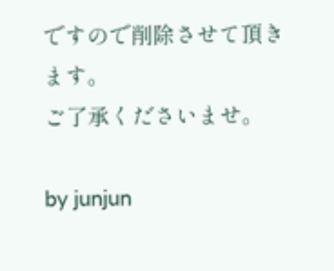ですので削除させて頂きます。
ご了承くださいませ。

by junjun